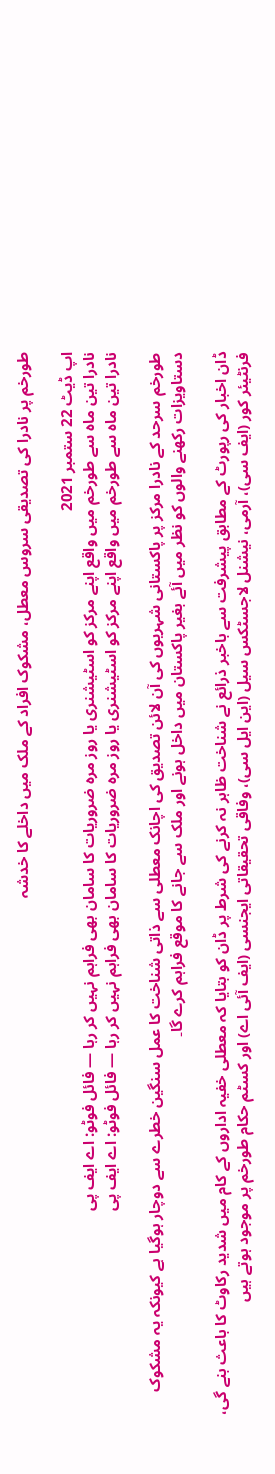طورخم پر نادرا کی تصدیقی سروس معطل، مشکوک افراد کے ملک میں داخلے کا خدشہ

اپ ڈیٹ 22 ستمبر 2021
نادرا تین ماہ سے طورخم میں واقع اپنے مرکز کو اسٹیشنری یا روز مرہ ضروریات کا سامان بھی فراہم نہیں کر رہا — فائل فوٹو: اے ایف پی
نادرا تین ماہ سے طورخم میں واقع اپنے مرکز کو اسٹیشنری یا روز مرہ ضروریات کا سامان بھی فراہم نہیں کر رہا — فائل فوٹو: اے ایف پی

طورخم سرحد کے نادرا مرکز پر پاکستانی شہریوں کی آن لائن تصدیق کی اچانک معطلی سے ذاتی شناخت کا عمل سنگین خطرے سے دوچار ہوگیا ہے کیونکہ یہ مشکوک دستاویزات رکھنے والوں کو نظر میں آئے بغیر پاکستان میں داخل ہونے اور ملک سے جانے کا موقع فراہم کرے گا۔

ڈان اخبار کی رپورٹ کے مطابق پیشرفت سے باخبر ذرائع نے شناخت ظاہر نہ کرنے کی شرط پر ڈان کو بتایا کہ معطلی خفیہ اداروں کے کام میں شدید رکاوٹ کا باعث بنے گی، فرنٹیئر کور (ایف سی)، آرمی، نیشنل لاجسٹکس سیل (این ایل سی)، وفاقی تحقیقاتی ایجنسی (ایف آئی اے) اور کسٹم حکام طورخم پر موجود ہوتے ہیں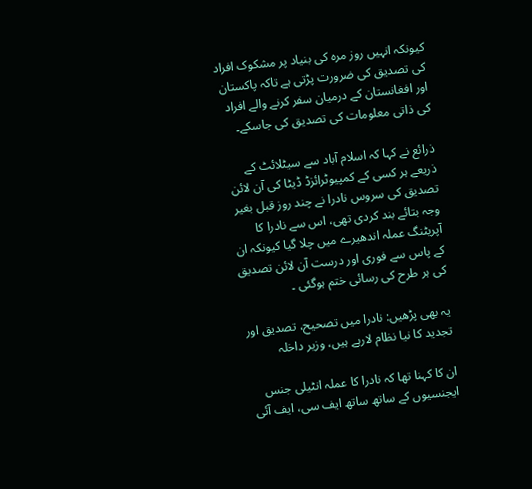کیونکہ انہیں روز مرہ کی بنیاد پر مشکوک افراد کی تصدیق کی ضرورت پڑتی ہے تاکہ پاکستان اور افغانستان کے درمیان سفر کرنے والے افراد کی ذاتی معلومات کی تصدیق کی جاسکے۔

ذرائع نے کہا کہ اسلام آباد سے سیٹلائٹ کے ذریعے ہر کسی کے کمپیوٹرائزڈ ڈیٹا کی آن لائن تصدیق کی سروس نادرا نے چند روز قبل بغیر وجہ بتائے بند کردی تھی، اس سے نادرا کا آپریٹنگ عملہ اندھیرے میں چلا گیا کیونکہ ان کے پاس سے فوری اور درست آن لائن تصدیق کی ہر طرح کی رسائی ختم ہوگئی ۔

یہ بھی پڑھیں: نادرا میں تصحیح، تصدیق اور تجدید کا نیا نظام لارہے ہیں، وزیر داخلہ

ان کا کہنا تھا کہ نادرا کا عملہ انٹیلی جنس ایجنسیوں کے ساتھ ساتھ ایف سی، ایف آئی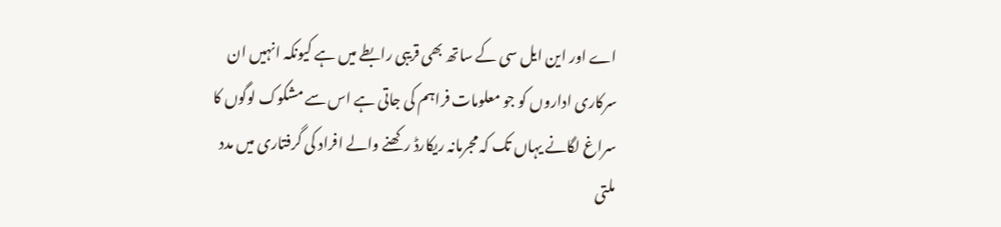اے اور این ایل سی کے ساتھ بھی قریبی رابطے میں ہے کیونکہ انہیں ان سرکاری اداروں کو جو معلومات فراہم کی جاتی ہے اس سے مشکوک لوگوں کا سراغ لگانے یہاں تک کہ مجرمانہ ریکارڈ رکھنے والے افراد کی گرفتاری میں مدد ملتی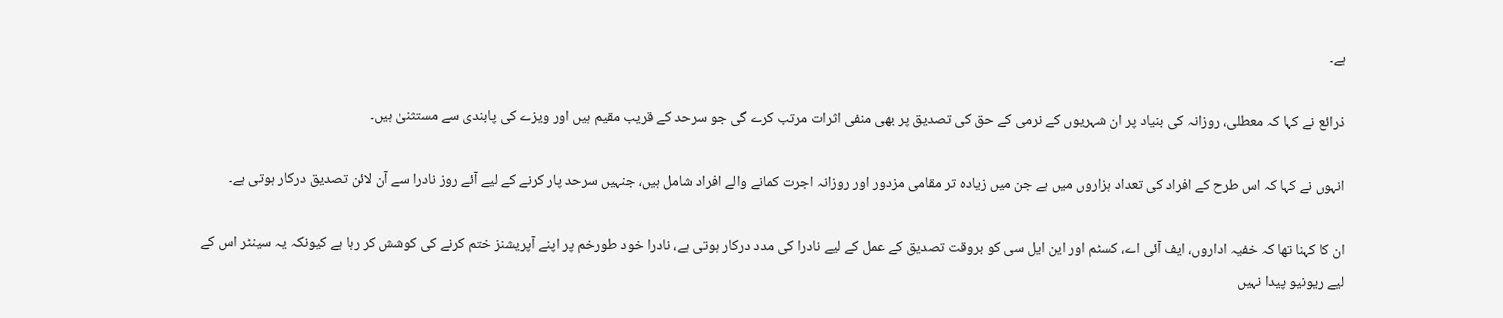ہے۔

ذرائع نے کہا کہ معطلی، روزانہ کی بنیاد پر ان شہریوں کے نرمی کے حق کی تصدیق پر بھی منفی اثرات مرتب کرے گی جو سرحد کے قریب مقیم ہیں اور ویزے کی پابندی سے مستثنیٰ ہیں۔

انہوں نے کہا کہ اس طرح کے افراد کی تعداد ہزاروں میں ہے جن میں زیادہ تر مقامی مزدور اور روزانہ اجرت کمانے والے افراد شامل ہیں، جنہیں سرحد پار کرنے کے لیے آئے روز نادرا سے آن لائن تصدیق درکار ہوتی ہے۔

ان کا کہنا تھا کہ خفیہ اداروں، ایف آئی اے، کسٹم اور این ایل سی کو بروقت تصدیق کے عمل کے لیے نادرا کی مدد درکار ہوتی ہے، نادرا خود طورخم پر اپنے آپریشنز ختم کرنے کی کوشش کر رہا ہے کیونکہ یہ سینٹر اس کے لیے ریونیو پیدا نہیں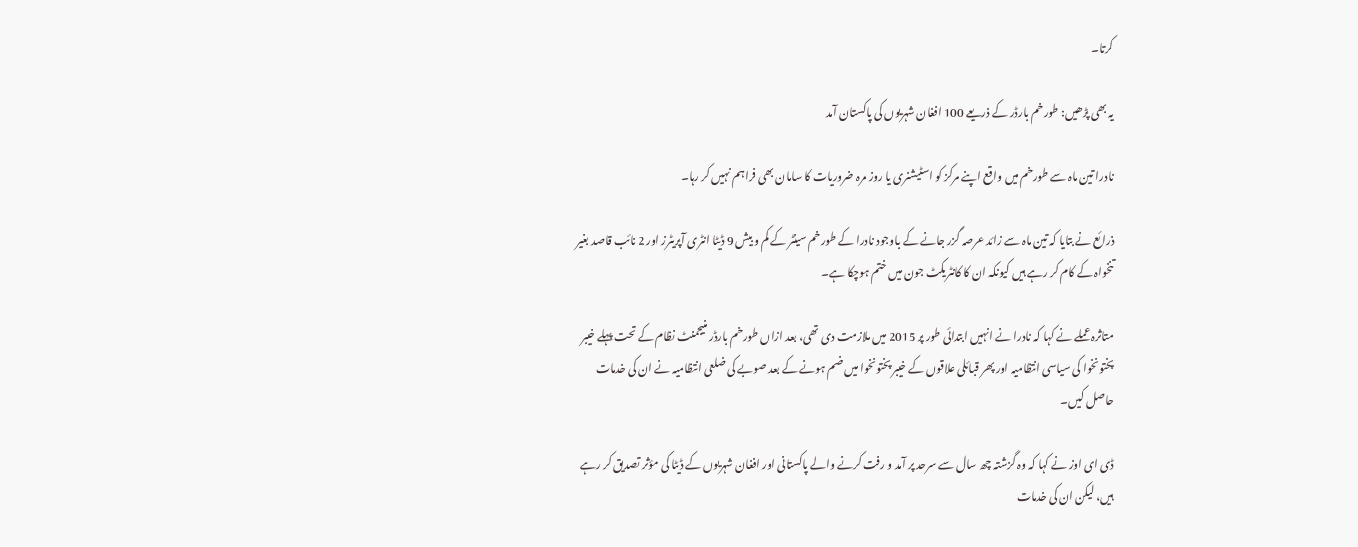کرتا۔

یہ بھی پڑھیں: طورخم بارڈر کے ذریعے 100 افغان شہریوں کی پاکستان آمد

نادرا تین ماہ سے طورخم میں واقع اپنے مرکز کو اسٹیشنری یا روز مرہ ضروریات کا سامان بھی فراہم نہیں کر رہا۔

ذرائع نے بتایا کہ تین ماہ سے زائد عرصہ گزر جانے کے باوجود نادرا کے طورخم سینٹر کے کم و بیش 9 ڈیٹا انٹری آپریٹرز اور 2 نائب قاصد بغیر تنخواہ کے کام کر رہے ہیں کیونکہ ان کا کانٹریکٹ جون میں ختم ہوچکا ہے۔

متاثرہ عملے نے کہا کہ نادرا نے انہیں ابتدائی طور پر 2015 میں ملازمت دی تھی، بعد ازاں طورخم بارڈر منیجمنٹ نظام کے تحت پہلے خیبر پختونخوا کی سیاسی انتظامیہ اور پھر قبائلی علاقوں کے خیبر پختونخوا میں ضم ہونے کے بعد صوبے کی ضلعی انتظامیہ نے ان کی خدمات حاصل کیں۔

ڈی ای اوز نے کہا کہ وہ گزشتہ چھ سال سے سرحد پر آمد و رفت کرنے والے پاکستانی اور افغان شہریوں کے ڈیٹا کی مؤثر تصدیق کر رہے ہیں، لیکن ان کی خدمات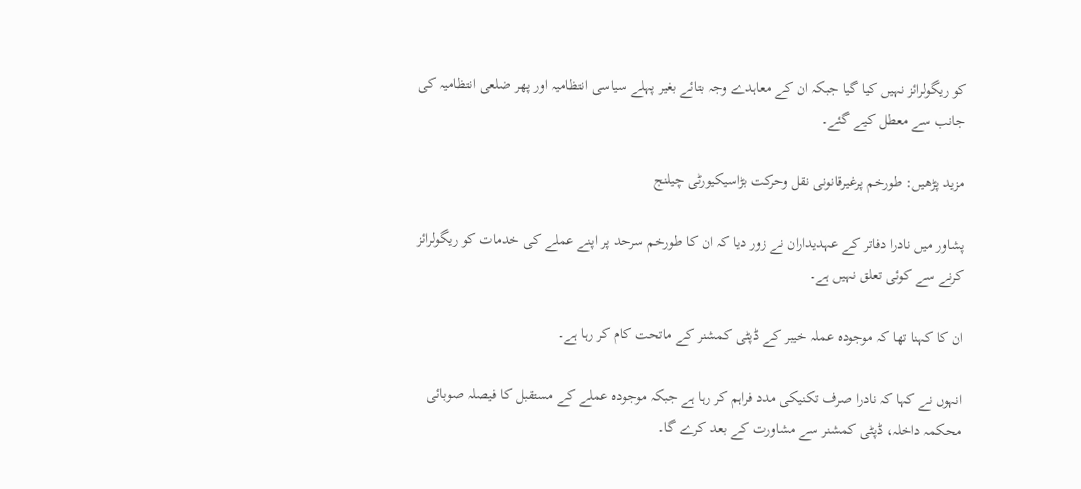کو ریگولرائز نہیں کیا گیا جبکہ ان کے معاہدے وجہ بتائے بغیر پہلے سیاسی انتظامیہ اور پھر ضلعی انتظامیہ کی جانب سے معطل کیے گئے۔

مزید پڑھیں: طورخم پرغیرقانونی نقل وحرکت بڑاسیکیورٹی چیلنج

پشاور میں نادرا دفاتر کے عہدیداران نے زور دیا کہ ان کا طورخم سرحد پر اپنے عملے کی خدمات کو ریگولرائز کرنے سے کوئی تعلق نہیں ہے۔

ان کا کہنا تھا کہ موجودہ عملہ خیبر کے ڈپٹی کمشنر کے ماتحت کام کر رہا ہے۔

انہوں نے کہا کہ نادرا صرف تکنیکی مدد فراہم کر رہا ہے جبکہ موجودہ عملے کے مستقبل کا فیصلہ صوبائی محکمہ داخلہ، ڈپٹی کمشنر سے مشاورت کے بعد کرے گا۔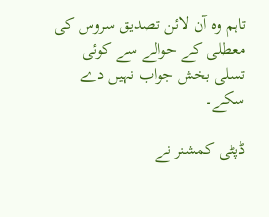تاہم وہ آن لائن تصدیق سروس کی معطلی کے حوالے سے کوئی تسلی بخش جواب نہیں دے سکے۔

ڈپٹی کمشنر نے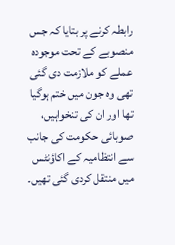رابطہ کرنے پر بتایا کہ جس منصوبے کے تحت موجودہ عملے کو ملازمت دی گئی تھی وہ جون میں ختم ہوگیا تھا اور ان کی تنخواہیں، صوبائی حکومت کی جانب سے انتظامیہ کے اکاؤنٹس میں منتقل کردی گئی تھیں۔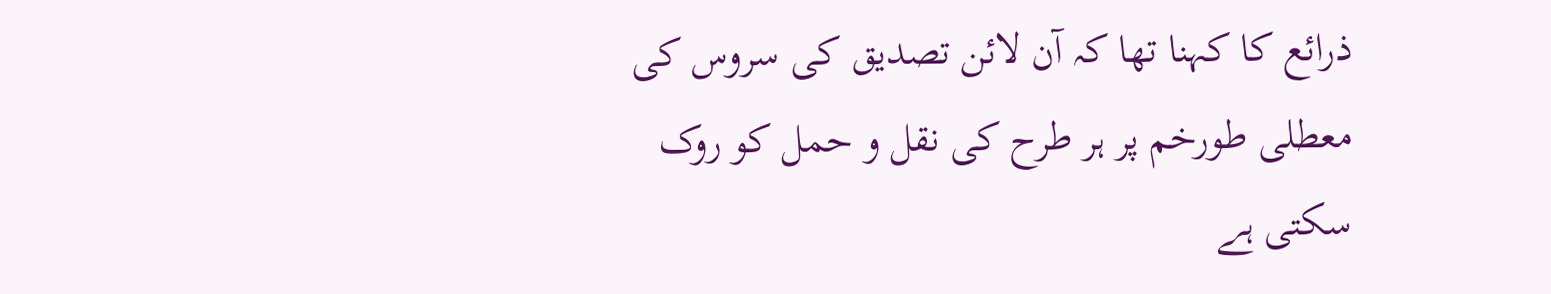ذرائع کا کہنا تھا کہ آن لائن تصدیق کی سروس کی معطلی طورخم پر ہر طرح کی نقل و حمل کو روک سکتی ہے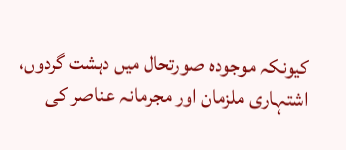کیونکہ موجودہ صورتحال میں دہشت گردوں، اشتہاری ملزمان اور مجرمانہ عناصر کی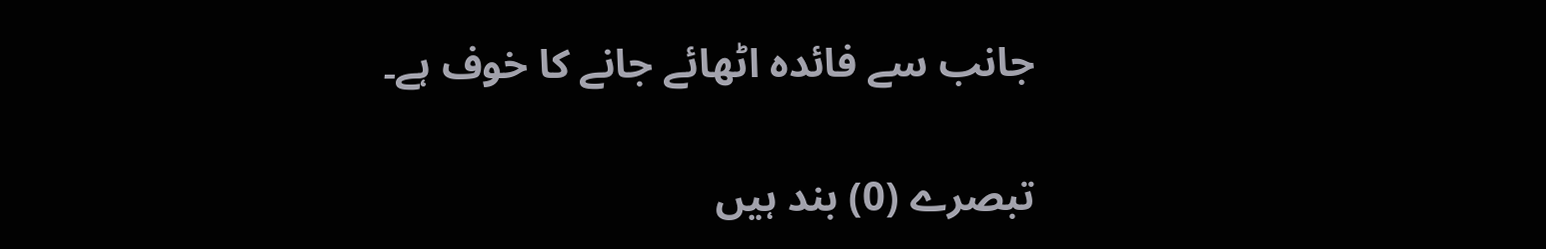جانب سے فائدہ اٹھائے جانے کا خوف ہے۔

تبصرے (0) بند ہیں